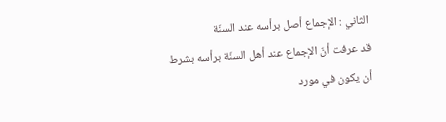الثاني : الإجماع أصل برأسه عند السنّة
قد عرفت أنّ الإجماع عند أهل السنّة برأسه بشرط أن يكون في مورد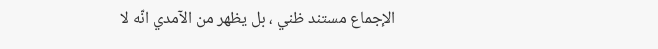الإجماع مستند ظني ، بل يظهر من الآمدي انّه لا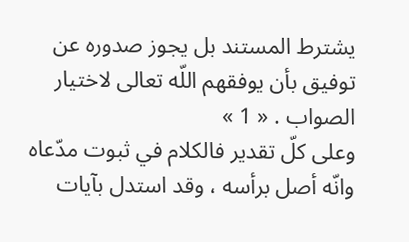يشترط المستند بل يجوز صدوره عن توفيق بأن يوفقهم اللّه تعالى لاختيار الصواب . « 1 »
وعلى كلّ تقدير فالكلام في ثبوت مدّعاه وانّه أصل برأسه ، وقد استدل بآيات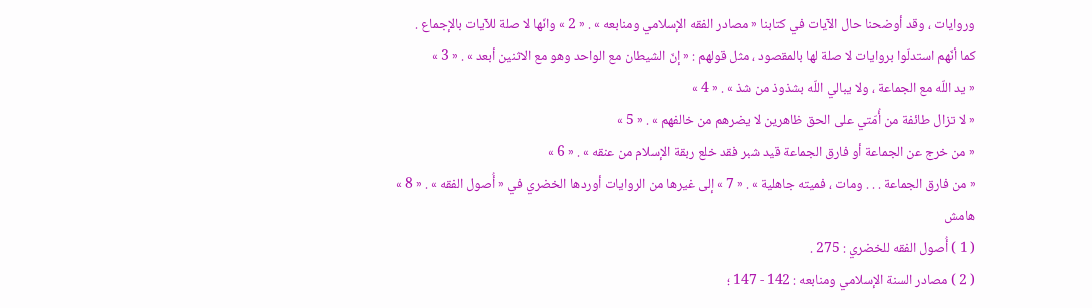وروايات ، وقد أوضحنا حال الآيات في كتابنا « مصادر الفقه الإسلامي ومنابعه » . « 2 » وانّها لا صلة للآيات بالإجماع .
كما أنّهم استدلّوا بروايات لا صلة لها بالمقصود ، مثل قولهم : « إنّ الشيطان مع الواحد وهو مع الاثنين أبعد » . « 3 »
« يد اللّه مع الجماعة ، ولا يبالي اللّه بشذوذ من شذ » . « 4 »
« لا تزال طائفة من أُمّتي على الحق ظاهرين لا يضرهم من خالفهم » . « 5 »
« من خرج عن الجماعة أو فارق الجماعة قيد شبر فقد خلع ربقة الإسلام من عنقه » . « 6 »
« من فارق الجماعة . . . ومات ، فميته جاهلية » . « 7 » إلى غيرها من الروايات أوردها الخضري في « أُصول الفقه » . « 8 »
هامش
( 1 ) أُصول الفقه للخضري : 275 .
( 2 ) مصادر السنة الإسلامي ومنابعه : 142 - 147 ؛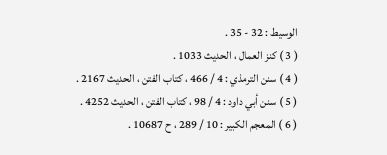الوسيط : 32 - 35 .
( 3 ) كنز العمال ، الحديث 1033 .
( 4 ) سنن الترمذي : 4 / 466 ، كتاب الفتن ، الحديث 2167 .
( 5 ) سنن أبي داود : 4 / 98 ، كتاب الفتن ، الحديث 4252 .
( 6 ) المعجم الكبير : 10 / 289 ، ح 10687 .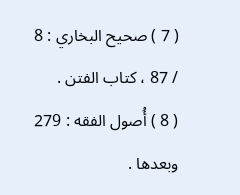( 7 ) صحيح البخاري : 8 / 87 ، كتاب الفتن .
( 8 ) أُصول الفقه : 279 وبعدها .